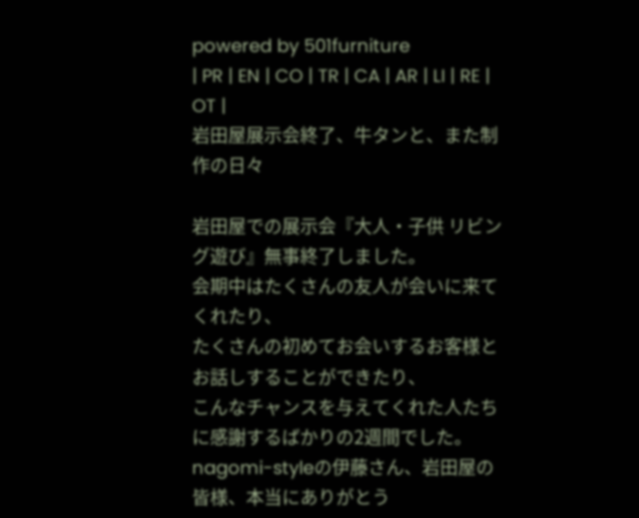powered by 501furniture
| PR | EN | CO | TR | CA | AR | LI | RE | OT |
岩田屋展示会終了、牛タンと、また制作の日々

岩田屋での展示会『大人・子供 リビング遊び』無事終了しました。
会期中はたくさんの友人が会いに来てくれたり、
たくさんの初めてお会いするお客様とお話しすることができたり、
こんなチャンスを与えてくれた人たちに感謝するばかりの2週間でした。
nagomi-styleの伊藤さん、岩田屋の皆様、本当にありがとう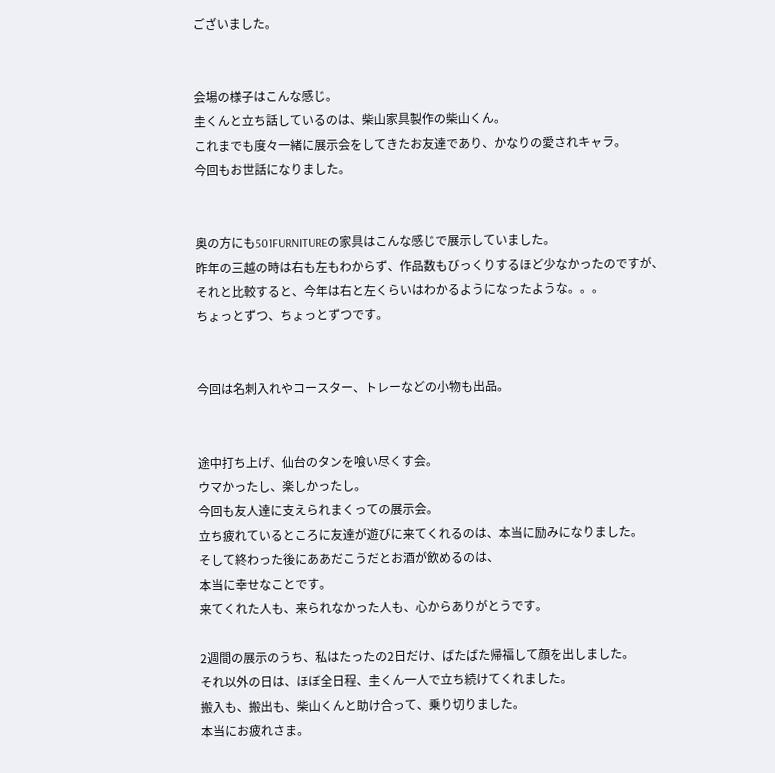ございました。


会場の様子はこんな感じ。
圭くんと立ち話しているのは、柴山家具製作の柴山くん。
これまでも度々一緒に展示会をしてきたお友達であり、かなりの愛されキャラ。
今回もお世話になりました。


奥の方にも501FURNITUREの家具はこんな感じで展示していました。
昨年の三越の時は右も左もわからず、作品数もびっくりするほど少なかったのですが、
それと比較すると、今年は右と左くらいはわかるようになったような。。。
ちょっとずつ、ちょっとずつです。


今回は名刺入れやコースター、トレーなどの小物も出品。


途中打ち上げ、仙台のタンを喰い尽くす会。
ウマかったし、楽しかったし。
今回も友人達に支えられまくっての展示会。
立ち疲れているところに友達が遊びに来てくれるのは、本当に励みになりました。
そして終わった後にああだこうだとお酒が飲めるのは、
本当に幸せなことです。
来てくれた人も、来られなかった人も、心からありがとうです。

2週間の展示のうち、私はたったの2日だけ、ばたばた帰福して顔を出しました。
それ以外の日は、ほぼ全日程、圭くん一人で立ち続けてくれました。
搬入も、搬出も、柴山くんと助け合って、乗り切りました。
本当にお疲れさま。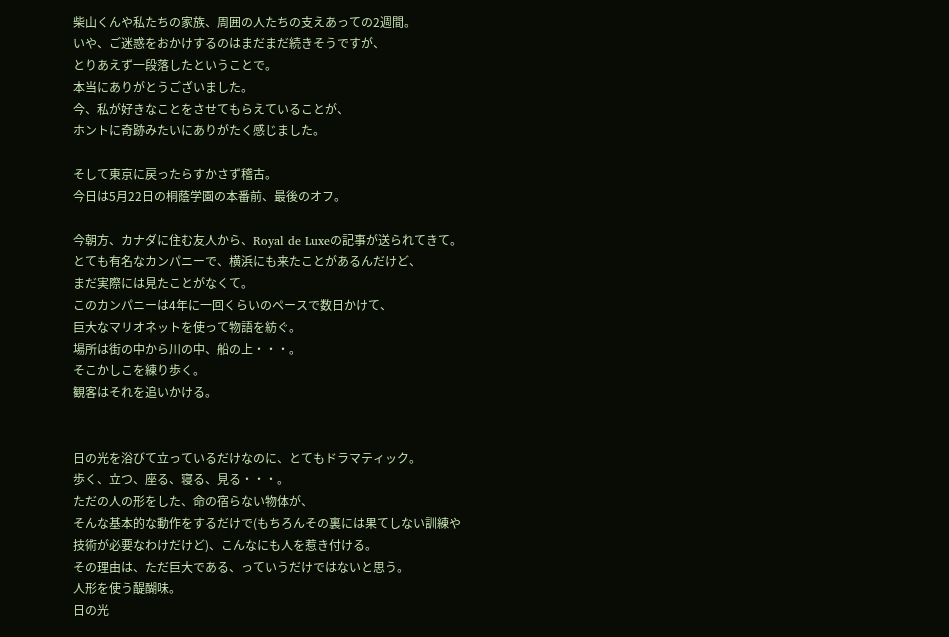柴山くんや私たちの家族、周囲の人たちの支えあっての2週間。
いや、ご迷惑をおかけするのはまだまだ続きそうですが、
とりあえず一段落したということで。
本当にありがとうございました。
今、私が好きなことをさせてもらえていることが、
ホントに奇跡みたいにありがたく感じました。

そして東京に戻ったらすかさず稽古。
今日は5月22日の桐蔭学園の本番前、最後のオフ。

今朝方、カナダに住む友人から、Royal de Luxeの記事が送られてきて。
とても有名なカンパニーで、横浜にも来たことがあるんだけど、
まだ実際には見たことがなくて。
このカンパニーは4年に一回くらいのペースで数日かけて、
巨大なマリオネットを使って物語を紡ぐ。
場所は街の中から川の中、船の上・・・。
そこかしこを練り歩く。
観客はそれを追いかける。


日の光を浴びて立っているだけなのに、とてもドラマティック。
歩く、立つ、座る、寝る、見る・・・。
ただの人の形をした、命の宿らない物体が、
そんな基本的な動作をするだけで(もちろんその裏には果てしない訓練や
技術が必要なわけだけど)、こんなにも人を惹き付ける。
その理由は、ただ巨大である、っていうだけではないと思う。
人形を使う醍醐味。
日の光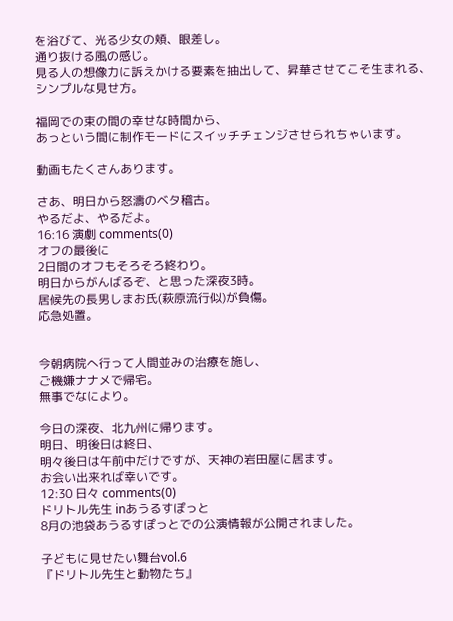を浴びて、光る少女の頬、眼差し。
通り抜ける風の感じ。
見る人の想像力に訴えかける要素を抽出して、昇華させてこそ生まれる、
シンプルな見せ方。

福岡での束の間の幸せな時間から、
あっという間に制作モードにスイッチチェンジさせられちゃいます。

動画もたくさんあります。

さあ、明日から怒濤のベタ稽古。
やるだよ、やるだよ。
16:16 演劇 comments(0)
オフの最後に
2日間のオフもそろそろ終わり。
明日からがんばるぞ、と思った深夜3時。
居候先の長男しまお氏(萩原流行似)が負傷。
応急処置。


今朝病院へ行って人間並みの治療を施し、
ご機嫌ナナメで帰宅。
無事でなにより。

今日の深夜、北九州に帰ります。
明日、明後日は終日、
明々後日は午前中だけですが、天神の岩田屋に居ます。
お会い出来れば幸いです。
12:30 日々 comments(0)
ドリトル先生 inあうるすぽっと
8月の池袋あうるすぽっとでの公演情報が公開されました。

子どもに見せたい舞台vol.6
『ドリトル先生と動物たち』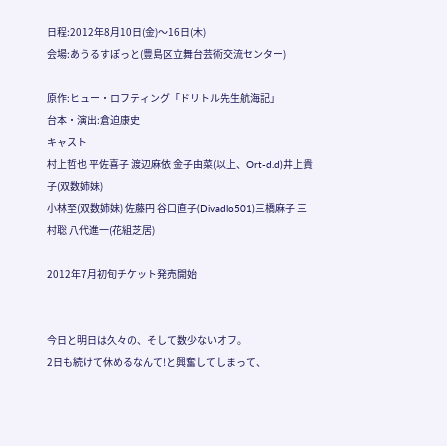日程:2012年8月10日(金)〜16日(木)
会場:あうるすぽっと(豊島区立舞台芸術交流センター)

原作:ヒュー・ロフティング「ドリトル先生航海記」
台本・演出:倉迫康史
キャスト
村上哲也 平佐喜子 渡辺麻依 金子由菜(以上、Ort-d.d)井上貴子(双数姉妹)
小林至(双数姉妹) 佐藤円 谷口直子(Divadlo501)三橋麻子 三村聡 八代進一(花組芝居)

2012年7月初旬チケット発売開始


今日と明日は久々の、そして数少ないオフ。
2日も続けて休めるなんて!と興奮してしまって、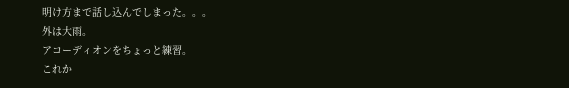明け方まで話し込んでしまった。。。
外は大雨。
アコーディオンをちょっと練習。
これか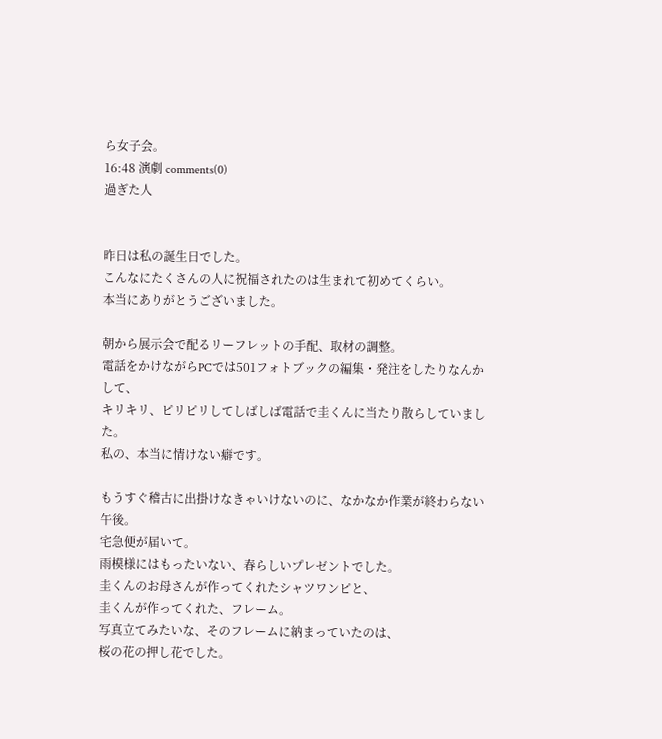ら女子会。
16:48 演劇 comments(0)
過ぎた人


昨日は私の誕生日でした。
こんなにたくさんの人に祝福されたのは生まれて初めてくらい。
本当にありがとうございました。

朝から展示会で配るリーフレットの手配、取材の調整。
電話をかけながらPCでは501フォトブックの編集・発注をしたりなんかして、
キリキリ、ピリピリしてしばしば電話で圭くんに当たり散らしていました。
私の、本当に情けない癖です。

もうすぐ稽古に出掛けなきゃいけないのに、なかなか作業が終わらない午後。
宅急便が届いて。
雨模様にはもったいない、春らしいプレゼントでした。
圭くんのお母さんが作ってくれたシャツワンピと、
圭くんが作ってくれた、フレーム。
写真立てみたいな、そのフレームに納まっていたのは、
桜の花の押し花でした。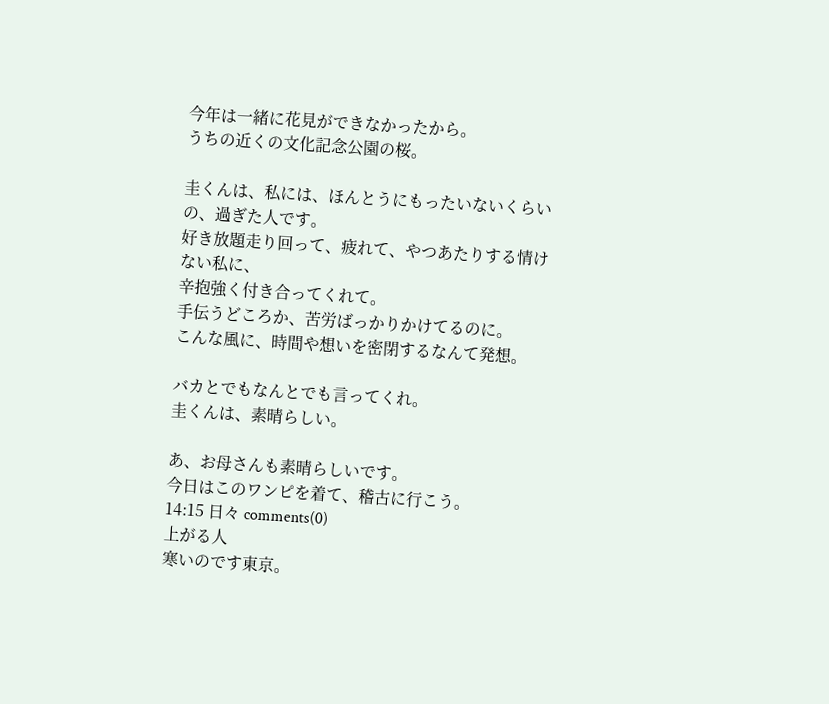今年は一緒に花見ができなかったから。
うちの近くの文化記念公園の桜。

圭くんは、私には、ほんとうにもったいないくらいの、過ぎた人です。
好き放題走り回って、疲れて、やつあたりする情けない私に、
辛抱強く付き合ってくれて。
手伝うどころか、苦労ばっかりかけてるのに。
こんな風に、時間や想いを密閉するなんて発想。

バカとでもなんとでも言ってくれ。
圭くんは、素晴らしい。

あ、お母さんも素晴らしいです。
今日はこのワンピを着て、稽古に行こう。
14:15 日々 comments(0)
上がる人
寒いのです東京。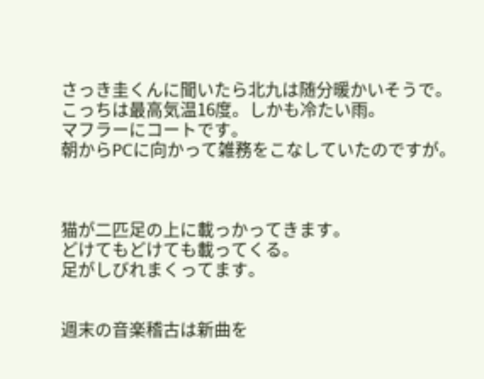さっき圭くんに聞いたら北九は随分暖かいそうで。
こっちは最高気温16度。しかも冷たい雨。
マフラーにコートです。
朝からPCに向かって雑務をこなしていたのですが。



猫が二匹足の上に載っかってきます。
どけてもどけても載ってくる。
足がしびれまくってます。


週末の音楽稽古は新曲を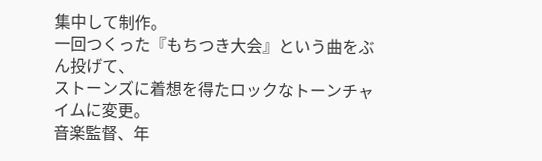集中して制作。
一回つくった『もちつき大会』という曲をぶん投げて、
ストーンズに着想を得たロックなトーンチャイムに変更。
音楽監督、年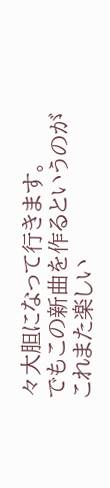々大胆になって行きます。
でもこの新曲を作るというのがこれまた楽しい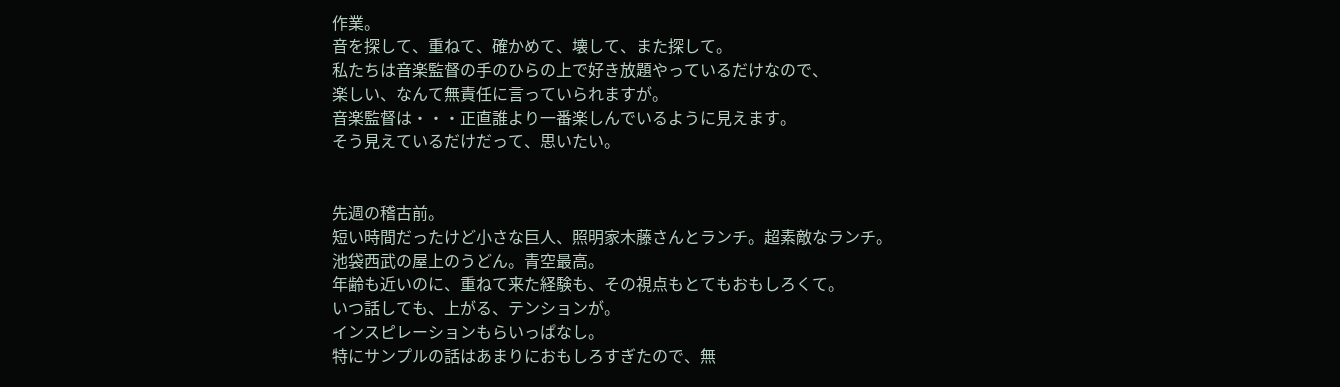作業。
音を探して、重ねて、確かめて、壊して、また探して。
私たちは音楽監督の手のひらの上で好き放題やっているだけなので、
楽しい、なんて無責任に言っていられますが。
音楽監督は・・・正直誰より一番楽しんでいるように見えます。
そう見えているだけだって、思いたい。


先週の稽古前。
短い時間だったけど小さな巨人、照明家木藤さんとランチ。超素敵なランチ。
池袋西武の屋上のうどん。青空最高。
年齢も近いのに、重ねて来た経験も、その視点もとてもおもしろくて。
いつ話しても、上がる、テンションが。
インスピレーションもらいっぱなし。
特にサンプルの話はあまりにおもしろすぎたので、無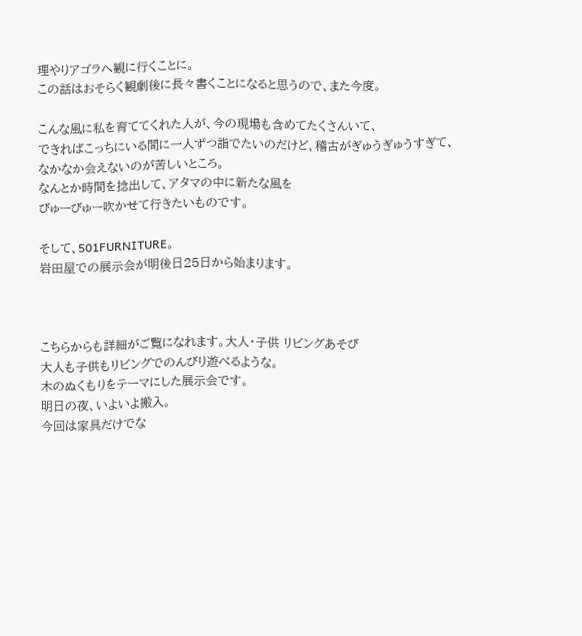理やりアゴラへ観に行くことに。
この話はおそらく観劇後に長々書くことになると思うので、また今度。

こんな風に私を育ててくれた人が、今の現場も含めてたくさんいて、
できればこっちにいる間に一人ずつ詣でたいのだけど、稽古がぎゅうぎゅうすぎて、
なかなか会えないのが苦しいところ。
なんとか時間を捻出して、アタマの中に新たな風を
びゅーびゅー吹かせて行きたいものです。

そして、501FURNITURE。
岩田屋での展示会が明後日25日から始まります。



こちらからも詳細がご覧になれます。大人・子供 リビングあそび
大人も子供もリビングでのんびり遊べるような。
木のぬくもりをテーマにした展示会です。
明日の夜、いよいよ搬入。
今回は家具だけでな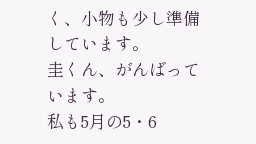く、小物も少し準備しています。
圭くん、がんばっています。
私も5月の5・6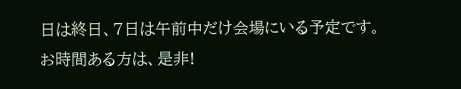日は終日、7日は午前中だけ会場にいる予定です。
お時間ある方は、是非!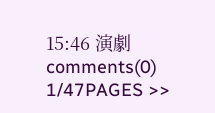15:46 演劇 comments(0)
1/47PAGES >>